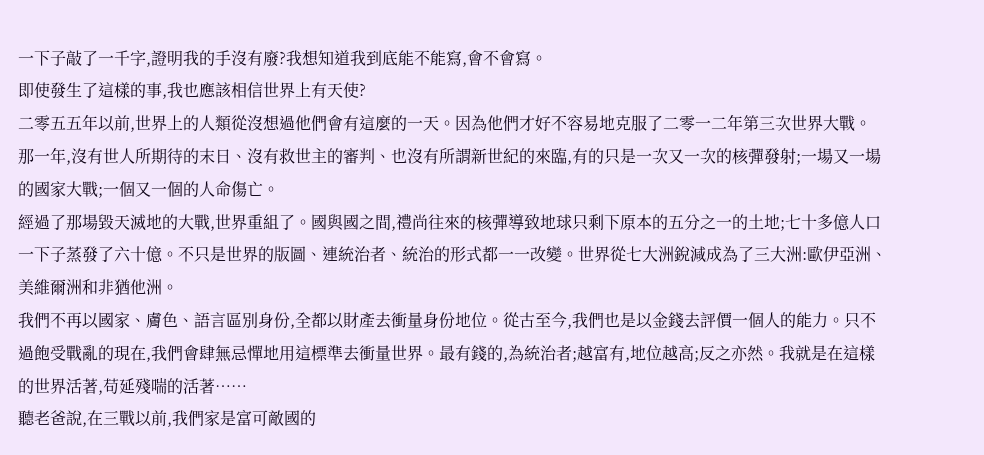一下子敲了一千字,證明我的手沒有廢?我想知道我到底能不能寫,會不會寫。
即使發生了這樣的事,我也應該相信世界上有天使?
二零五五年以前,世界上的人類從沒想過他們會有這麼的一天。因為他們才好不容易地克服了二零一二年第三次世界大戰。
那一年,沒有世人所期待的末日、沒有救世主的審判、也沒有所謂新世紀的來臨,有的只是一次又一次的核彈發射;一場又一場的國家大戰;一個又一個的人命傷亡。
經過了那場毀天滅地的大戰,世界重組了。國與國之間,禮尚往來的核彈導致地球只剩下原本的五分之一的土地;七十多億人口一下子蒸發了六十億。不只是世界的版圖、連統治者、統治的形式都一一改變。世界從七大洲銳減成為了三大洲:歐伊亞洲、美維爾洲和非猶他洲。
我們不再以國家、膚色、語言區別身份,全都以財產去衝量身份地位。從古至今,我們也是以金錢去評價一個人的能力。只不過飽受戰亂的現在,我們會肆無忌憚地用這標準去衝量世界。最有錢的,為統治者;越富有,地位越高;反之亦然。我就是在這樣的世界活著,苟延殘喘的活著……
聽老爸說,在三戰以前,我們家是富可敵國的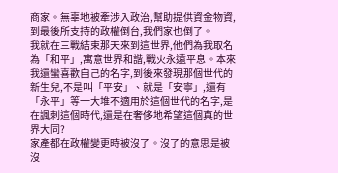商家。無辜地被牽涉入政治,幫助提供資金物資,到最後所支持的政權倒台,我們家也倒了。
我就在三戰結束那天來到這世界,他們為我取名為「和平」,寓意世界和諧,戰火永遠平息。本來我還蠻喜歡自己的名字,到後來發現那個世代的新生兒,不是叫「平安」、就是「安寧」,還有「永平」等一大堆不適用於這個世代的名字,是在諷刺這個時代,還是在奢侈地希望這個真的世界大同?
家產都在政權變更時被沒了。沒了的意思是被沒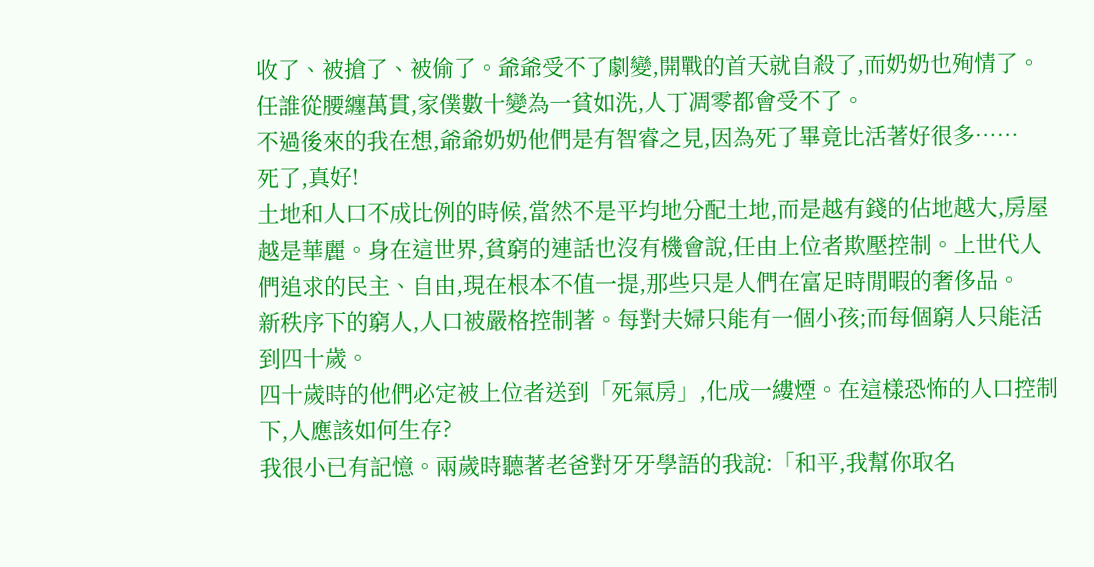收了、被搶了、被偷了。爺爺受不了劇變,開戰的首天就自殺了,而奶奶也殉情了。任誰從腰纏萬貫,家僕數十變為一貧如洗,人丁凋零都會受不了。
不過後來的我在想,爺爺奶奶他們是有智睿之見,因為死了畢竟比活著好很多……
死了,真好!
土地和人口不成比例的時候,當然不是平均地分配土地,而是越有錢的佔地越大,房屋越是華麗。身在這世界,貧窮的連話也沒有機會說,任由上位者欺壓控制。上世代人們追求的民主、自由,現在根本不值一提,那些只是人們在富足時閒暇的奢侈品。
新秩序下的窮人,人口被嚴格控制著。每對夫婦只能有一個小孩;而每個窮人只能活到四十歲。
四十歲時的他們必定被上位者送到「死氣房」,化成一縷煙。在這樣恐怖的人口控制下,人應該如何生存?
我很小已有記憶。兩歲時聽著老爸對牙牙學語的我說:「和平,我幫你取名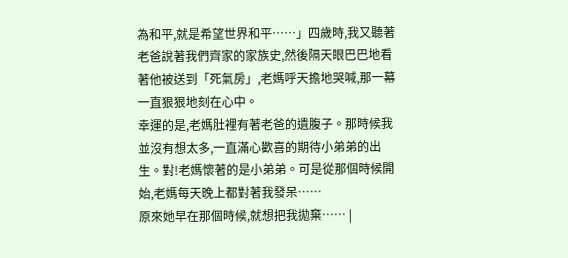為和平,就是希望世界和平……」四歲時,我又聽著老爸說著我們齊家的家族史,然後隔天眼巴巴地看著他被送到「死氣房」,老媽呼天擔地哭喊,那一幕一直狠狠地刻在心中。
幸運的是,老媽肚裡有著老爸的遺腹子。那時候我並沒有想太多,一直滿心歡喜的期待小弟弟的出生。對!老媽懷著的是小弟弟。可是從那個時候開始,老媽每天晚上都對著我發呆……
原來她早在那個時候,就想把我拋棄…… |